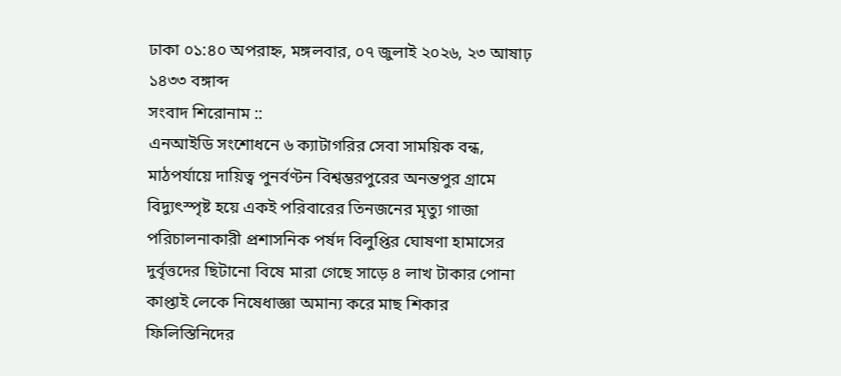ঢাকা ০১:৪০ অপরাহ্ন, মঙ্গলবার, ০৭ জুলাই ২০২৬, ২৩ আষাঢ় ১৪৩৩ বঙ্গাব্দ
সংবাদ শিরোনাম ::
এনআইডি সংশোধনে ৬ ক্যাটাগরির সেবা সাময়িক বন্ধ, মাঠপর্যায়ে দায়িত্ব পুনর্বণ্টন বিশ্বম্ভরপুরের অনন্তপুর গ্রামে বিদ্যুৎস্পৃষ্ট হয়ে একই পরিবারের তিনজনের মৃত্যু গাজা পরিচালনাকারী প্রশাসনিক পর্ষদ বিলুপ্তির ঘোষণা হামাসের দুর্বৃত্তদের ছিটানো বিষে মারা গেছে সাড়ে ৪ লাখ টাকার পোনা কাপ্তাই লেকে নিষেধাজ্ঞা অমান্য করে মাছ শিকার ফিলিস্তিনিদের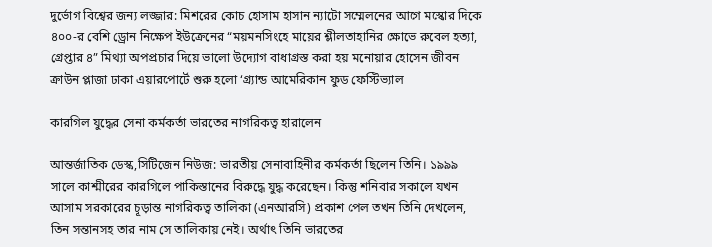দুর্ভোগ বিশ্বের জন্য লজ্জার: মিশরের কোচ হোসাম হাসান ন্যাটো সম্মেলনের আগে মস্কোর দিকে ৪০০-র বেশি ড্রোন নিক্ষেপ ইউক্রেনের “ময়মনসিংহে মায়ের শ্লীলতাহানির ক্ষোভে রুবেল হত্যা, গ্রেপ্তার ৪” মিথ্যা অপপ্রচার দিয়ে ভালো উদ্যোগ বাধাগ্রস্ত করা হয় মনোয়ার হোসেন জীবন ক্রাউন প্লাজা ঢাকা এয়ারপোর্টে শুরু হলো ‘গ্র্যান্ড আমেরিকান ফুড ফেস্টিভ্যাল

কারগিল যুদ্ধের সেনা কর্মকর্তা ভারতের নাগরিকত্ব হারালেন

আন্তর্জাতিক ডেস্ক,সিটিজেন নিউজ: ভারতীয় সেনাবাহিনীর কর্মকর্তা ছিলেন তিনি। ১৯৯৯ সালে কাশ্মীরের কারগিলে পাকিস্তানের বিরুদ্ধে যুদ্ধ করেছেন। কিন্তু শনিবার সকালে যখন আসাম সরকারের চূড়ান্ত নাগরিকত্ব তালিকা (এনআরসি) প্রকাশ পেল তখন তিনি দেখলেন, তিন সন্তানসহ তার নাম সে তালিকায় নেই। অর্থাৎ তিনি ভারতের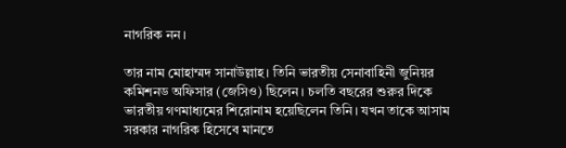নাগরিক নন।

তার নাম মোহাম্মদ সানাউল্লাহ। তিনি ভারতীয় সেনাবাহিনী জুনিয়র কমিশনড অফিসার (জেসিও) ছিলেন। চলতি বছরের শুরুর দিকে ভারতীয় গণমাধ্যমের শিরোনাম হয়েছিলেন তিনি। যখন তাকে আসাম সরকার নাগরিক হিসেবে মানতে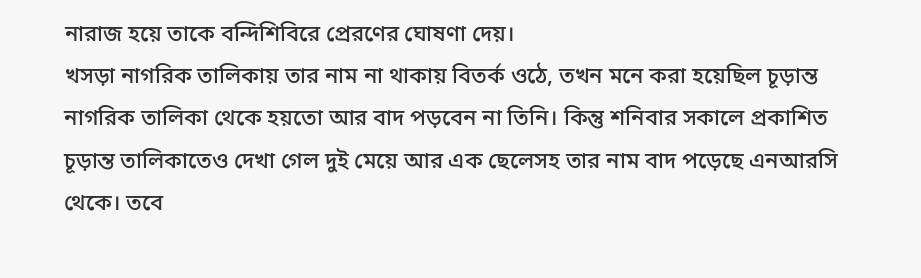নারাজ হয়ে তাকে বন্দিশিবিরে প্রেরণের ঘোষণা দেয়।
খসড়া নাগরিক তালিকায় তার নাম না থাকায় বিতর্ক ওঠে, তখন মনে করা হয়েছিল চূড়ান্ত নাগরিক তালিকা থেকে হয়তো আর বাদ পড়বেন না তিনি। কিন্তু শনিবার সকালে প্রকাশিত চূড়ান্ত তালিকাতেও দেখা গেল দুই মেয়ে আর এক ছেলেসহ তার নাম বাদ পড়েছে এনআরসি থেকে। তবে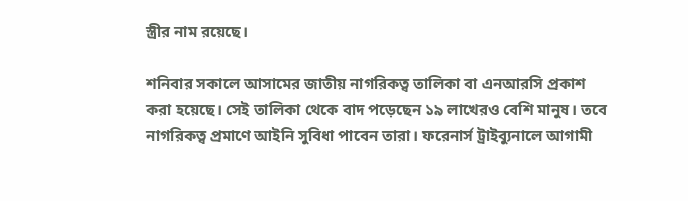স্ত্রীর নাম রয়েছে।

শনিবার সকালে আসামের জাতীয় নাগরিকত্ব তালিকা বা এনআরসি প্রকাশ করা হয়েছে। সেই তালিকা থেকে বাদ পড়েছেন ১৯ লাখেরও বেশি মানুষ। তবে নাগরিকত্ব প্রমাণে আইনি সুবিধা পাবেন তারা। ফরেনার্স ট্রাইব্যুনালে আগামী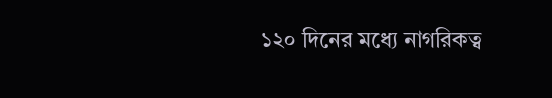১২০ দিনের মধ্যে নাগরিকত্ব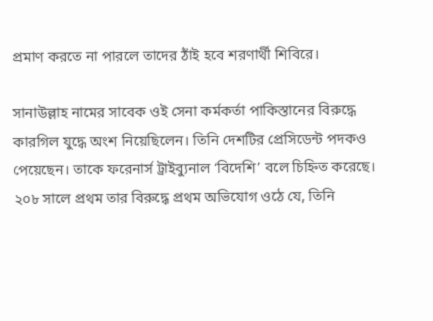প্রমাণ করতে না পারলে তাদের ঠাঁই হবে শরণার্থী শিবিরে।

সানাউল্লাহ নামের সাবেক ওই সেনা কর্মকর্তা পাকিস্তানের বিরুদ্ধে কারগিল যুদ্ধে অংশ নিয়েছিলেন। তিনি দেশটির প্রেসিডেন্ট পদকও পেয়েছেন। তাকে ফরেনার্স ট্রাইব্যুনাল ‘বিদেশি’ বলে চিহ্নিত করেছে। ২০৮ সালে প্রথম তার বিরুদ্ধে প্রথম অভিযোগ ওঠে যে, তিনি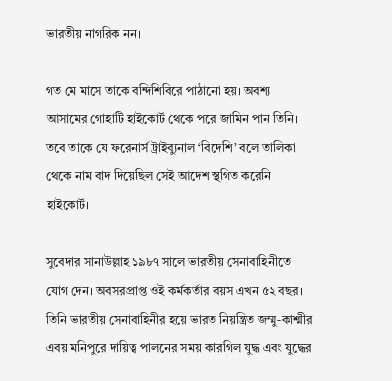ভারতীয় নাগরিক নন।

গত মে মাসে তাকে বন্দিশিবিরে পাঠানো হয়। অবশ্য আসামের গোহাটি হাইকোর্ট থেকে পরে জামিন পান তিনি। তবে তাকে যে ফরেনার্স ট্রাইব্যুনাল ‘বিদেশি’ বলে তালিকা থেকে নাম বাদ দিয়েছিল সেই আদেশ স্থগিত করেনি হাইকোর্ট।

সুবেদার সানাউল্লাহ ১৯৮৭ সালে ভারতীয় সেনাবাহিনীতে যোগ দেন। অবসরপ্রাপ্ত ওই কর্মকর্তার বয়স এখন ৫২ বছর। তিনি ভারতীয় সেনাবাহিনীর হয়ে ভারত নিয়ন্ত্রিত জম্মু-কাশ্মীর এবয় মনিপুরে দায়িত্ব পালনের সময় কারগিল যুদ্ধ এবং যুদ্ধের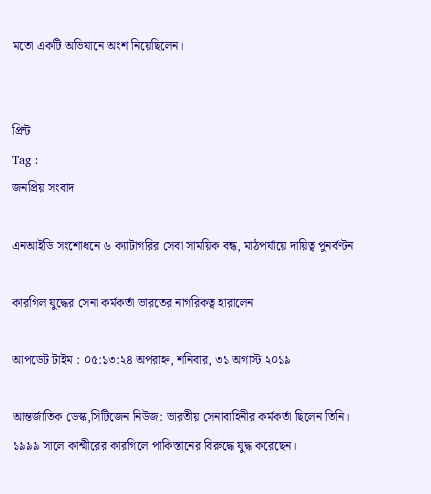মতো একটি অভিযানে অংশ নিয়েছিলেন।


প্রিন্ট
Tag :
জনপ্রিয় সংবাদ

এনআইডি সংশোধনে ৬ ক্যাটাগরির সেবা সাময়িক বন্ধ, মাঠপর্যায়ে দায়িত্ব পুনর্বণ্টন

কারগিল যুদ্ধের সেনা কর্মকর্তা ভারতের নাগরিকত্ব হারালেন

আপডেট টাইম : ০৫:১৩:২৪ অপরাহ্ন, শনিবার, ৩১ অগাস্ট ২০১৯

আন্তর্জাতিক ডেস্ক,সিটিজেন নিউজ: ভারতীয় সেনাবাহিনীর কর্মকর্তা ছিলেন তিনি। ১৯৯৯ সালে কাশ্মীরের কারগিলে পাকিস্তানের বিরুদ্ধে যুদ্ধ করেছেন।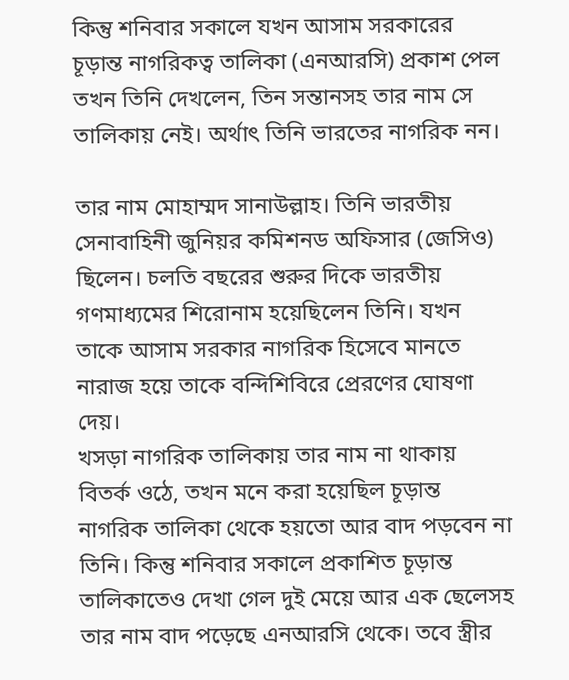কিন্তু শনিবার সকালে যখন আসাম সরকারের চূড়ান্ত নাগরিকত্ব তালিকা (এনআরসি) প্রকাশ পেল তখন তিনি দেখলেন, তিন সন্তানসহ তার নাম সে তালিকায় নেই। অর্থাৎ তিনি ভারতের নাগরিক নন।

তার নাম মোহাম্মদ সানাউল্লাহ। তিনি ভারতীয় সেনাবাহিনী জুনিয়র কমিশনড অফিসার (জেসিও) ছিলেন। চলতি বছরের শুরুর দিকে ভারতীয় গণমাধ্যমের শিরোনাম হয়েছিলেন তিনি। যখন তাকে আসাম সরকার নাগরিক হিসেবে মানতে নারাজ হয়ে তাকে বন্দিশিবিরে প্রেরণের ঘোষণা দেয়।
খসড়া নাগরিক তালিকায় তার নাম না থাকায় বিতর্ক ওঠে, তখন মনে করা হয়েছিল চূড়ান্ত নাগরিক তালিকা থেকে হয়তো আর বাদ পড়বেন না তিনি। কিন্তু শনিবার সকালে প্রকাশিত চূড়ান্ত তালিকাতেও দেখা গেল দুই মেয়ে আর এক ছেলেসহ তার নাম বাদ পড়েছে এনআরসি থেকে। তবে স্ত্রীর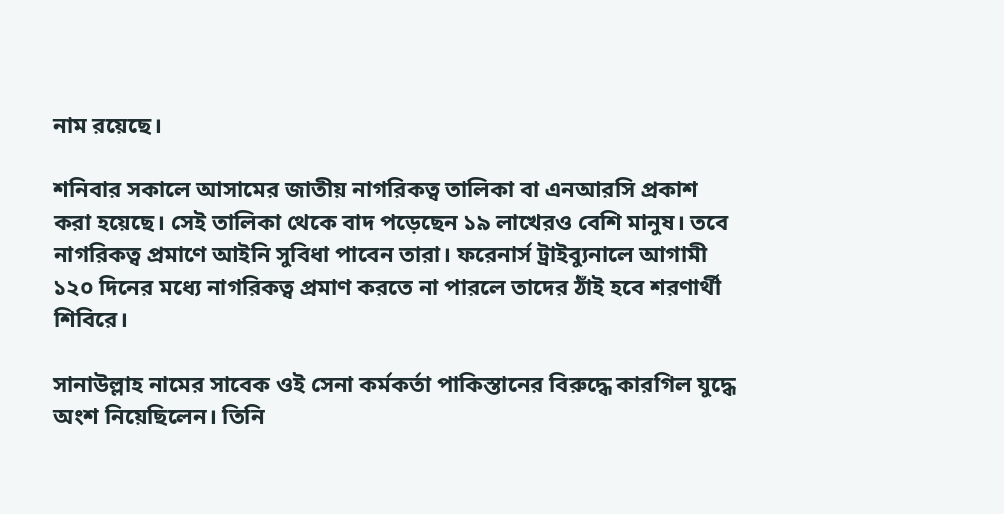নাম রয়েছে।

শনিবার সকালে আসামের জাতীয় নাগরিকত্ব তালিকা বা এনআরসি প্রকাশ করা হয়েছে। সেই তালিকা থেকে বাদ পড়েছেন ১৯ লাখেরও বেশি মানুষ। তবে নাগরিকত্ব প্রমাণে আইনি সুবিধা পাবেন তারা। ফরেনার্স ট্রাইব্যুনালে আগামী ১২০ দিনের মধ্যে নাগরিকত্ব প্রমাণ করতে না পারলে তাদের ঠাঁই হবে শরণার্থী শিবিরে।

সানাউল্লাহ নামের সাবেক ওই সেনা কর্মকর্তা পাকিস্তানের বিরুদ্ধে কারগিল যুদ্ধে অংশ নিয়েছিলেন। তিনি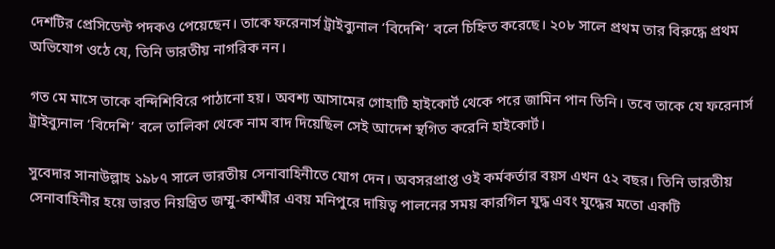দেশটির প্রেসিডেন্ট পদকও পেয়েছেন। তাকে ফরেনার্স ট্রাইব্যুনাল ‘বিদেশি’ বলে চিহ্নিত করেছে। ২০৮ সালে প্রথম তার বিরুদ্ধে প্রথম অভিযোগ ওঠে যে, তিনি ভারতীয় নাগরিক নন।

গত মে মাসে তাকে বন্দিশিবিরে পাঠানো হয়। অবশ্য আসামের গোহাটি হাইকোর্ট থেকে পরে জামিন পান তিনি। তবে তাকে যে ফরেনার্স ট্রাইব্যুনাল ‘বিদেশি’ বলে তালিকা থেকে নাম বাদ দিয়েছিল সেই আদেশ স্থগিত করেনি হাইকোর্ট।

সুবেদার সানাউল্লাহ ১৯৮৭ সালে ভারতীয় সেনাবাহিনীতে যোগ দেন। অবসরপ্রাপ্ত ওই কর্মকর্তার বয়স এখন ৫২ বছর। তিনি ভারতীয় সেনাবাহিনীর হয়ে ভারত নিয়ন্ত্রিত জম্মু-কাশ্মীর এবয় মনিপুরে দায়িত্ব পালনের সময় কারগিল যুদ্ধ এবং যুদ্ধের মতো একটি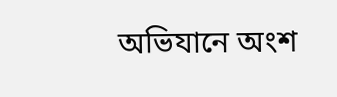অভিযানে অংশ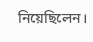নিয়েছিলেন।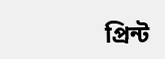প্রিন্ট